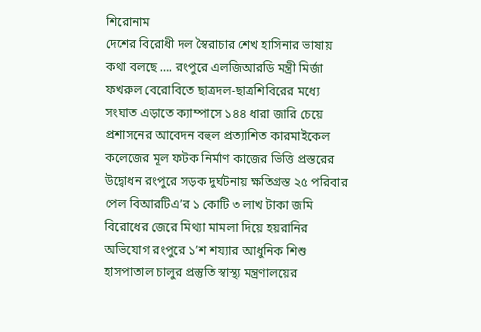শিরোনাম
দেশের বিরোধী দল স্বৈরাচার শেখ হাসিনার ভাষায় কথা বলছে …. রংপুরে এলজিআরডি মন্ত্রী মির্জা ফখরুল বেরোবিতে ছাত্রদল-ছাত্রশিবিরের মধ্যে সংঘাত এড়াতে ক্যাম্পাসে ১৪৪ ধারা জারি চেয়ে প্রশাসনের আবেদন বহুল প্রত্যাশিত কারমাইকেল কলেজের মূল ফটক নির্মাণ কাজের ভিত্তি প্রস্তরের উদ্বোধন রংপুরে সড়ক দুর্ঘটনায় ক্ষতিগ্রস্ত ২৫ পরিবার পেল বিআরটিএ’র ১ কোটি ৩ লাখ টাকা জমি বিরোধের জেরে মিথ্যা মামলা দিয়ে হয়রানির অভিযোগ রংপুরে ১’শ শয্যার আধুনিক শিশু হাসপাতাল চালুর প্রস্তুতি স্বাস্থ্য মন্ত্রণালয়ের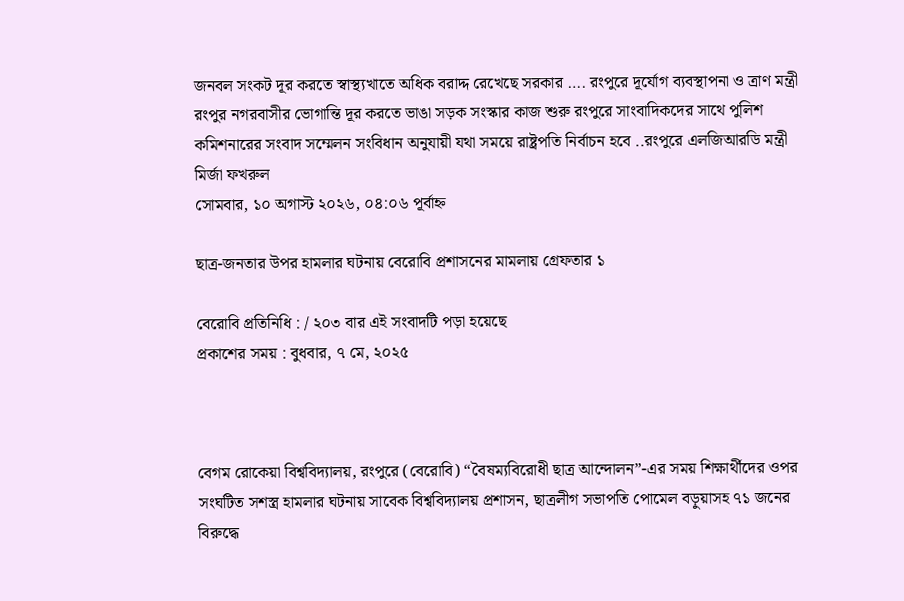জনবল সংকট দূর করতে স্বাস্থ্যখাতে অধিক বরাদ্দ রেখেছে সরকার …. রংপুরে দূর্যোগ ব্যবস্থাপনা ও ত্রাণ মন্ত্রী রংপুর নগরবাসীর ভোগান্তি দূর করতে ভাঙা সড়ক সংস্কার কাজ শুরু রংপুরে সাংবাদিকদের সাথে পুলিশ কমিশনারের সংবাদ সম্মেলন সংবিধান অনুযায়ী যথা সময়ে রাষ্ট্রপতি নির্বাচন হবে ..রংপুরে এলজিআরডি মন্ত্রী মির্জা ফখরুল
সোমবার, ১০ অগাস্ট ২০২৬, ০৪:০৬ পূর্বাহ্ন

ছাত্র-জনতার উপর হামলার ঘটনায় বেরোবি প্রশাসনের মামলায় গ্রেফতার ১

বেরোবি প্রতিনিধি : / ২০৩ বার এই সংবাদটি পড়া হয়েছে
প্রকাশের সময় : বুধবার, ৭ মে, ২০২৫



বেগম রোকেয়া বিশ্ববিদ্যালয়, রংপুরে (বেরোবি) “বৈষম্যবিরোধী ছাত্র আন্দোলন”-এর সময় শিক্ষার্থীদের ওপর সংঘটিত সশস্ত্র হামলার ঘটনায় সাবেক বিশ্ববিদ্যালয় প্রশাসন, ছাত্রলীগ সভাপতি পোমেল বড়ুয়াসহ ৭১ জনের বিরুদ্ধে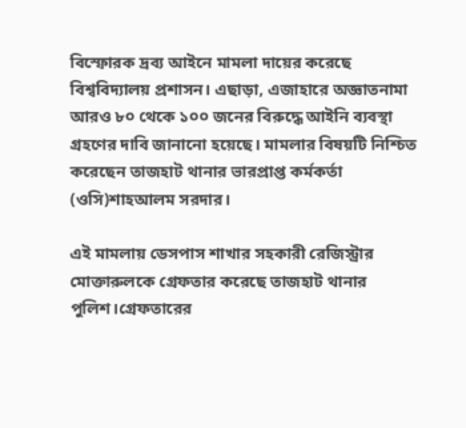বিস্ফোরক দ্রব্য আইনে মামলা দায়ের করেছে বিশ্ববিদ্যালয় প্রশাসন। এছাড়া, এজাহারে অজ্ঞাতনামা আরও ৮০ থেকে ১০০ জনের বিরুদ্ধে আইনি ব্যবস্থা গ্রহণের দাবি জানানো হয়েছে। মামলার বিষয়টি নিশ্চিত করেছেন তাজহাট থানার ভারপ্রাপ্ত কর্মকর্তা (ওসি)শাহআলম সরদার।

এই মামলায় ডেসপাস শাখার সহকারী রেজিস্ট্রার মোক্তারুলকে গ্রেফতার করেছে তাজহাট থানার পুলিশ।গ্রেফতারের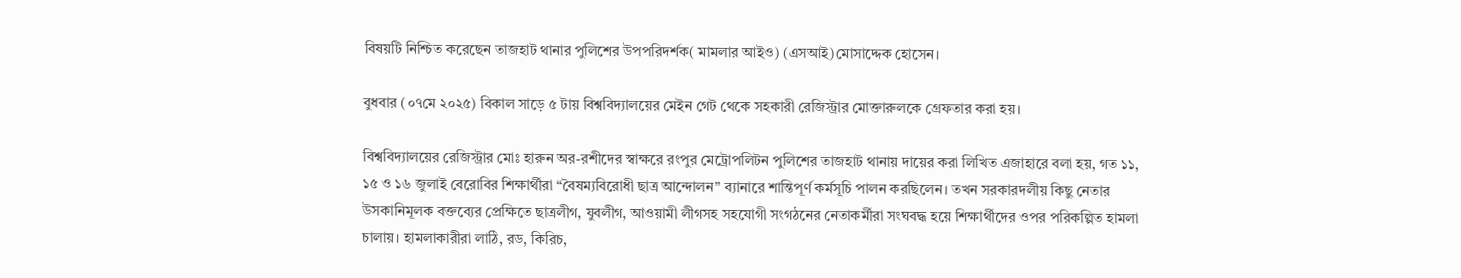বিষয়টি নিশ্চিত করেছেন তাজহাট থানার পুলিশের উপপরিদর্শক( মামলার আইও) (এসআই)মোসাদ্দেক হোসেন।

বুধবার (০৭মে ২০২৫) বিকাল সাড়ে ৫ টায় বিশ্ববিদ্যালয়ের মেইন গেট থেকে সহকারী রেজিস্ট্রার মোক্তারুলকে গ্রেফতার করা হয়।

বিশ্ববিদ্যালয়ের রেজিস্ট্রার মোঃ হারুন অর-রশীদের স্বাক্ষরে রংপুর মেট্রোপলিটন পুলিশের তাজহাট থানায় দায়ের করা লিখিত এজাহারে বলা হয়, গত ১১, ১৫ ও ১৬ জুলাই বেরোবির শিক্ষার্থীরা “বৈষম্যবিরোধী ছাত্র আন্দোলন” ব্যানারে শান্তিপূর্ণ কর্মসূচি পালন করছিলেন। তখন সরকারদলীয় কিছু নেতার উসকানিমূলক বক্তব্যের প্রেক্ষিতে ছাত্রলীগ, যুবলীগ, আওয়ামী লীগসহ সহযোগী সংগঠনের নেতাকর্মীরা সংঘবদ্ধ হয়ে শিক্ষার্থীদের ওপর পরিকল্পিত হামলা চালায়। হামলাকারীরা লাঠি, রড, কিরিচ,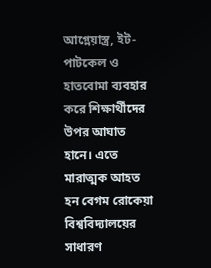আগ্নেয়াস্ত্র, ইট-পাটকেল ও হাতবোমা ব্যবহার করে শিক্ষার্থীদের উপর আঘাত হানে। এতে মারাত্মক আহত হন বেগম রোকেয়া বিশ্ববিদ্যালয়ের সাধারণ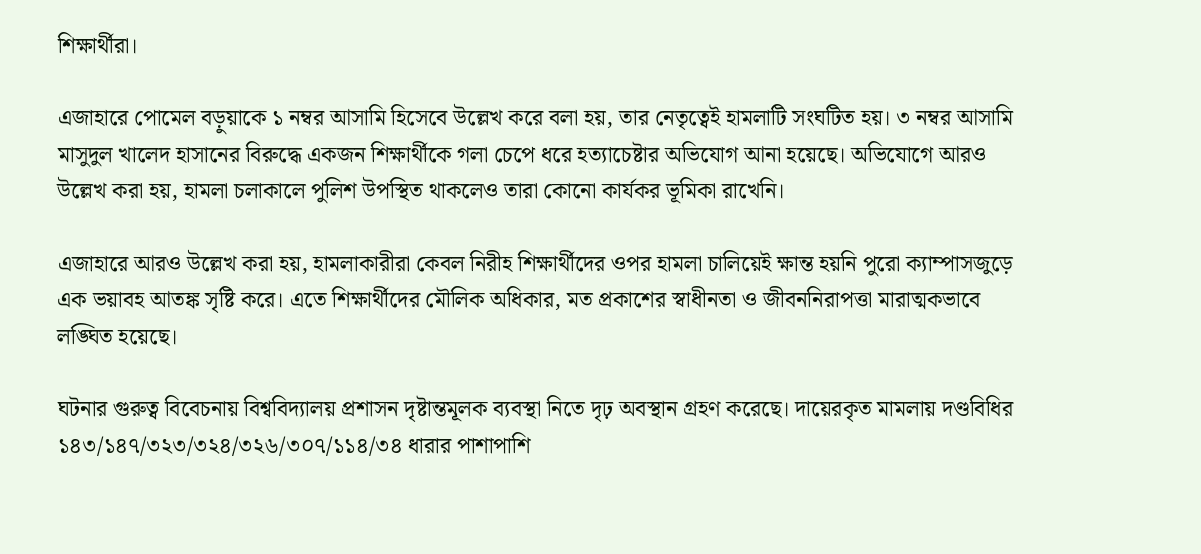শিক্ষার্থীরা।

এজাহারে পোমেল বড়ুয়াকে ১ নম্বর আসামি হিসেবে উল্লেখ করে বলা হয়, তার নেতৃত্বেই হামলাটি সংঘটিত হয়। ৩ নম্বর আসামি মাসুদুল খালেদ হাসানের বিরুদ্ধে একজন শিক্ষার্থীকে গলা চেপে ধরে হত্যাচেষ্টার অভিযোগ আনা হয়েছে। অভিযোগে আরও উল্লেখ করা হয়, হামলা চলাকালে পুলিশ উপস্থিত থাকলেও তারা কোনো কার্যকর ভূমিকা রাখেনি।

এজাহারে আরও উল্লেখ করা হয়, হামলাকারীরা কেবল নিরীহ শিক্ষার্থীদের ওপর হামলা চালিয়েই ক্ষান্ত হয়নি পুরো ক্যাম্পাসজুড়ে এক ভয়াবহ আতঙ্ক সৃষ্টি করে। এতে শিক্ষার্থীদের মৌলিক অধিকার, মত প্রকাশের স্বাধীনতা ও জীবননিরাপত্তা মারাত্মকভাবে লঙ্ঘিত হয়েছে।

ঘটনার গুরুত্ব বিবেচনায় বিশ্ববিদ্যালয় প্রশাসন দৃষ্টান্তমূলক ব্যবস্থা নিতে দৃঢ় অবস্থান গ্রহণ করেছে। দায়েরকৃত মামলায় দণ্ডবিধির ১৪৩/১৪৭/৩২৩/৩২৪/৩২৬/৩০৭/১১৪/৩৪ ধারার পাশাপাশি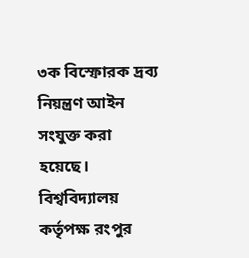৩ক বিস্ফোরক দ্রব্য নিয়ন্ত্রণ আইন সংযুক্ত করা হয়েছে। বিশ্ববিদ্যালয় কর্তৃপক্ষ রংপুর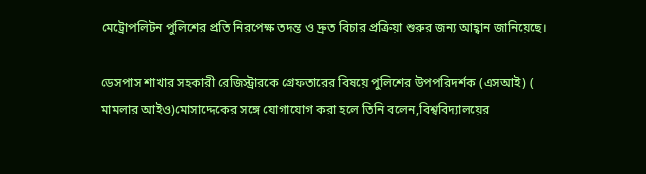মেট্রোপলিটন পুলিশের প্রতি নিরপেক্ষ তদন্ত ও দ্রুত বিচার প্রক্রিয়া শুরুর জন্য আহ্বান জানিয়েছে।

ডেসপাস শাখার সহকারী রেজিস্ট্রারকে গ্রেফতারের বিষয়ে পুলিশের উপপরিদর্শক (এসআই) ( মামলার আইও)মোসাদ্দেকের সঙ্গে যোগাযোগ করা হলে তিনি বলেন,বিশ্ববিদ্যালয়ের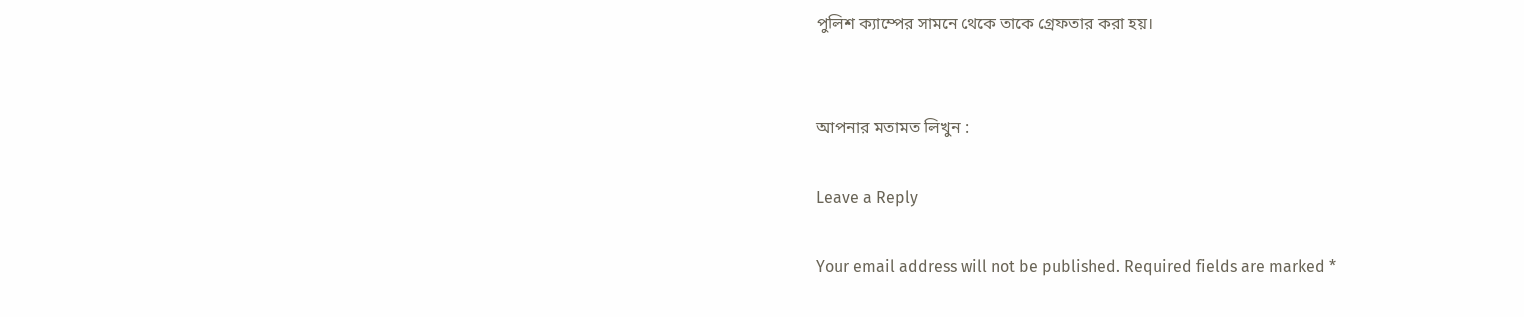পুলিশ ক্যাম্পের সামনে থেকে তাকে গ্রেফতার করা হয়।


আপনার মতামত লিখুন :

Leave a Reply

Your email address will not be published. Required fields are marked *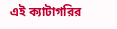এই ক্যাটাগরির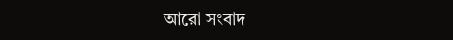আরো সংবাদ